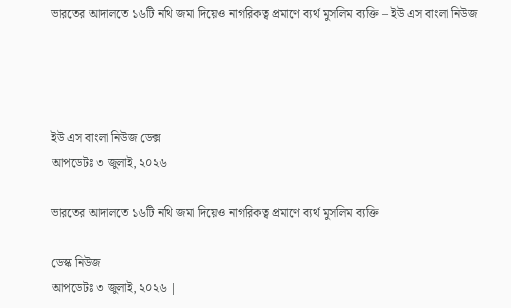ভারতের আদালতে ১৬টি নথি জমা দিয়েও নাগরিকত্ব প্রমাণে ব্যর্থ মুসলিম ব্যক্তি – ইউ এস বাংলা নিউজ




ইউ এস বাংলা নিউজ ডেক্স
আপডেটঃ ৩ জুলাই, ২০২৬

ভারতের আদালতে ১৬টি নথি জমা দিয়েও নাগরিকত্ব প্রমাণে ব্যর্থ মুসলিম ব্যক্তি

ডেস্ক নিউজ
আপডেটঃ ৩ জুলাই, ২০২৬ |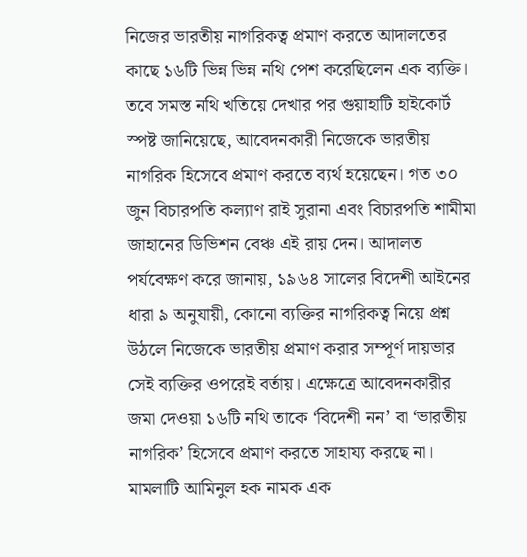নিজের ভারতীয় নাগরিকত্ব প্রমাণ করতে আদালতের কাছে ১৬টি ভিন্ন ভিন্ন নথি পেশ করেছিলেন এক ব্যক্তি। তবে সমস্ত নথি খতিয়ে দেখার পর গুয়াহাটি হাইকোর্ট স্পষ্ট জানিয়েছে, আবেদনকারী নিজেকে ভারতীয় নাগরিক হিসেবে প্রমাণ করতে ব্যর্থ হয়েছেন। গত ৩০ জুন বিচারপতি কল্যাণ রাই সুরানা এবং বিচারপতি শামীমা জাহানের ডিভিশন বেঞ্চ এই রায় দেন। আদালত পর্যবেক্ষণ করে জানায়, ১৯৬৪ সালের বিদেশী আইনের ধারা ৯ অনুযায়ী, কোনো ব্যক্তির নাগরিকত্ব নিয়ে প্রশ্ন উঠলে নিজেকে ভারতীয় প্রমাণ করার সম্পূর্ণ দায়ভার সেই ব্যক্তির ওপরেই বর্তায়। এক্ষেত্রে আবেদনকারীর জমা দেওয়া ১৬টি নথি তাকে ‘বিদেশী নন’ বা ‘ভারতীয় নাগরিক’ হিসেবে প্রমাণ করতে সাহায্য করছে না। মামলাটি আমিনুল হক নামক এক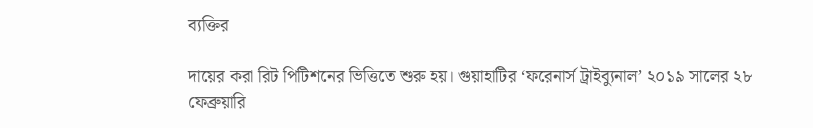ব্যক্তির

দায়ের করা রিট পিটিশনের ভিত্তিতে শুরু হয়। গুয়াহাটির ‘ফরেনার্স ট্রাইব্যুনাল’ ২০১৯ সালের ২৮ ফেব্রুয়ারি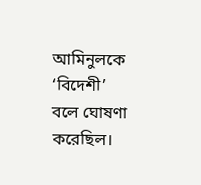আমিনুলকে ‘বিদেশী’ বলে ঘোষণা করেছিল।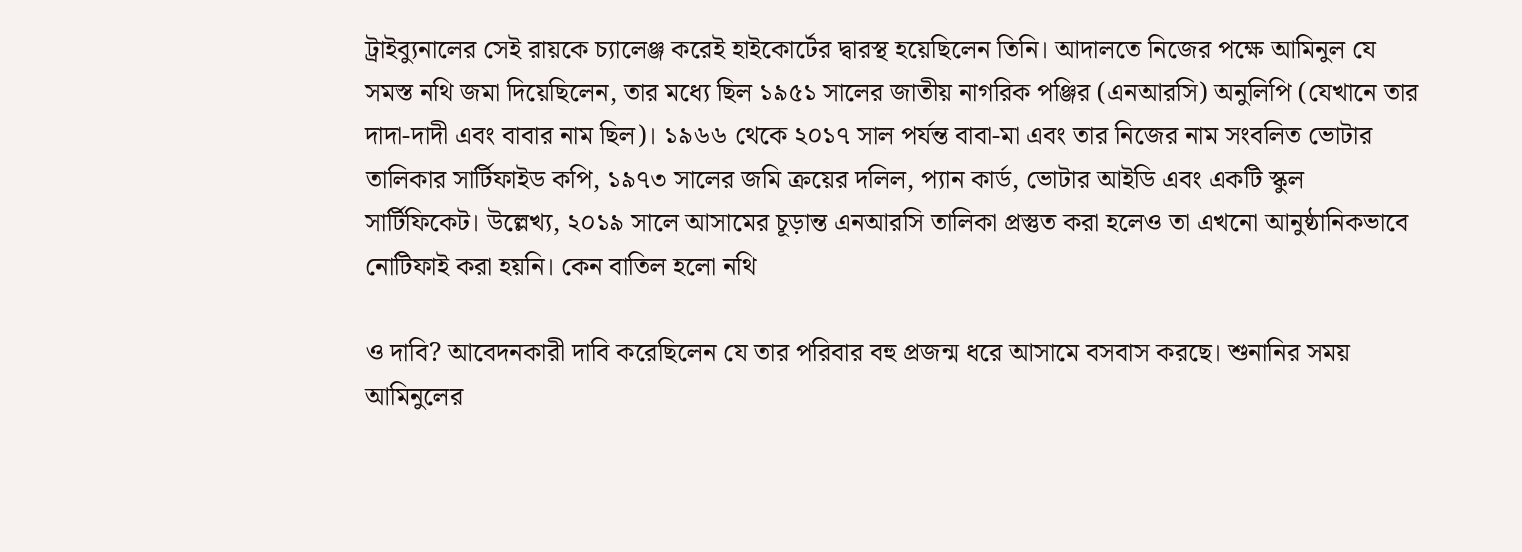ট্রাইব্যুনালের সেই রায়কে চ্যালেঞ্জ করেই হাইকোর্টের দ্বারস্থ হয়েছিলেন তিনি। আদালতে নিজের পক্ষে আমিনুল যে সমস্ত নথি জমা দিয়েছিলেন, তার মধ্যে ছিল ১৯৫১ সালের জাতীয় নাগরিক পঞ্জির (এনআরসি) অনুলিপি (যেখানে তার দাদা-দাদী এবং বাবার নাম ছিল)। ১৯৬৬ থেকে ২০১৭ সাল পর্যন্ত বাবা-মা এবং তার নিজের নাম সংবলিত ভোটার তালিকার সার্টিফাইড কপি, ১৯৭৩ সালের জমি ক্রয়ের দলিল, প্যান কার্ড, ভোটার আইডি এবং একটি স্কুল সার্টিফিকেট। উল্লেখ্য, ২০১৯ সালে আসামের চূড়ান্ত এনআরসি তালিকা প্রস্তুত করা হলেও তা এখনো আনুষ্ঠানিকভাবে নোটিফাই করা হয়নি। কেন বাতিল হলো নথি

ও দাবি? আবেদনকারী দাবি করেছিলেন যে তার পরিবার বহু প্রজন্ম ধরে আসামে বসবাস করছে। শুনানির সময় আমিনুলের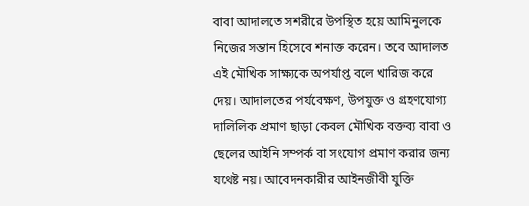বাবা আদালতে সশরীরে উপস্থিত হয়ে আমিনুলকে নিজের সন্তান হিসেবে শনাক্ত করেন। তবে আদালত এই মৌখিক সাক্ষ্যকে অপর্যাপ্ত বলে খারিজ করে দেয়। আদালতের পর্যবেক্ষণ, উপযুক্ত ও গ্রহণযোগ্য দালিলিক প্রমাণ ছাড়া কেবল মৌখিক বক্তব্য বাবা ও ছেলের আইনি সম্পর্ক বা সংযোগ প্রমাণ করার জন্য যথেষ্ট নয়। আবেদনকারীর আইনজীবী যুক্তি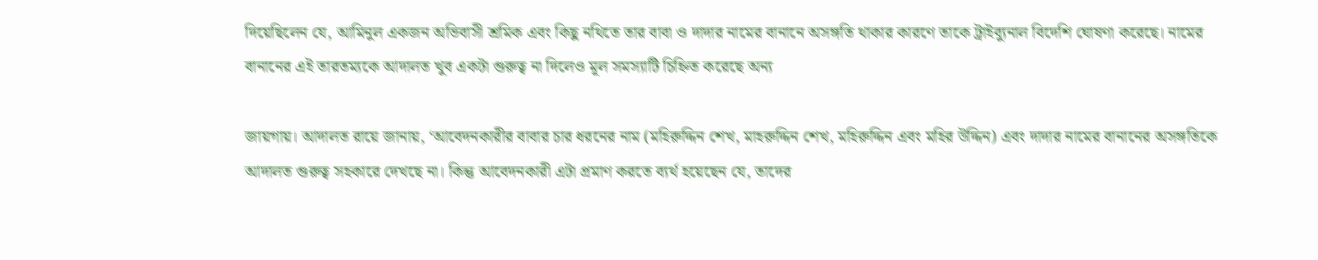দিয়েছিলেন যে, আমিনুল একজন অভিবাসী শ্রমিক এবং কিছু নথিতে তার বাবা ও দাদার নামের বানানে অসঙ্গতি থাকার কারণে তাকে ট্রাইব্যুনাল বিদেশি ঘোষণা করেছে। নামের বানানের এই তারতম্যকে আদালত খুব একটা গুরুত্ব না দিলেও মূল সমস্যাটি চিহ্নিত করেছে অন্য

জায়গায়। আদালত রায়ে জানায়, ‘আবেদনকারীর বাবার চার ধরনের নাম (মহিরুদ্দিন শেখ, মাহরুদ্দিন শেখ, মহিরুদ্দিন এবং মহির উদ্দিন) এবং দাদার নামের বানানের অসঙ্গতিকে আদালত গুরুত্ব সহকারে দেখছে না। কিন্তু আবেদনকারী এটা প্রমাণ করতে ব্যর্থ হয়েছেন যে, তাদের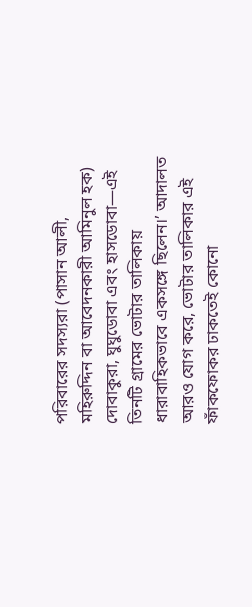পরিবারের সদস্যরা (পাসান আলী, মহিরুদ্দিন বা আবেদনকারী আমিনুল হক) দোবাকুরা, ঘুঘুডোবা এবং হাসডোবা—এই তিনটি গ্রামের ভোটার তালিকায় ধারাবাহিকভাবে একসঙ্গে ছিলেন।’ আদালত আরও যোগ করে, ভোটার তালিকার এই ফাঁকফোকর ঢাকতেই কোনো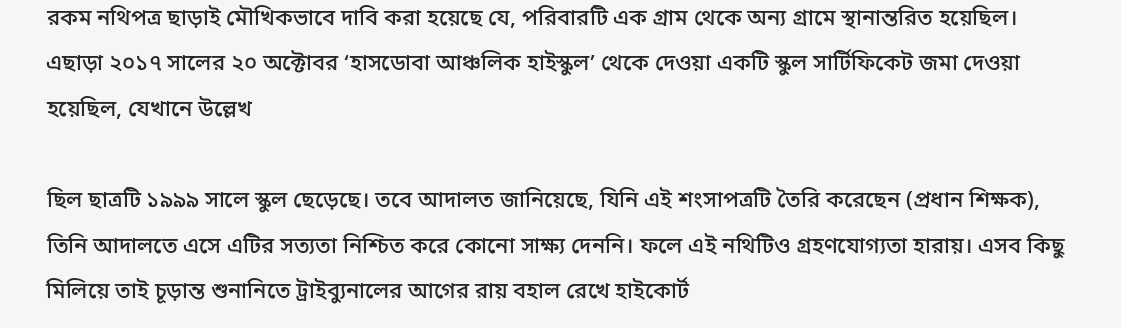রকম নথিপত্র ছাড়াই মৌখিকভাবে দাবি করা হয়েছে যে, পরিবারটি এক গ্রাম থেকে অন্য গ্রামে স্থানান্তরিত হয়েছিল। এছাড়া ২০১৭ সালের ২০ অক্টোবর ‘হাসডোবা আঞ্চলিক হাইস্কুল’ থেকে দেওয়া একটি স্কুল সার্টিফিকেট জমা দেওয়া হয়েছিল, যেখানে উল্লেখ

ছিল ছাত্রটি ১৯৯৯ সালে স্কুল ছেড়েছে। তবে আদালত জানিয়েছে, যিনি এই শংসাপত্রটি তৈরি করেছেন (প্রধান শিক্ষক), তিনি আদালতে এসে এটির সত্যতা নিশ্চিত করে কোনো সাক্ষ্য দেননি। ফলে এই নথিটিও গ্রহণযোগ্যতা হারায়। এসব কিছু মিলিয়ে তাই চূড়ান্ত শুনানিতে ট্রাইব্যুনালের আগের রায় বহাল রেখে হাইকোর্ট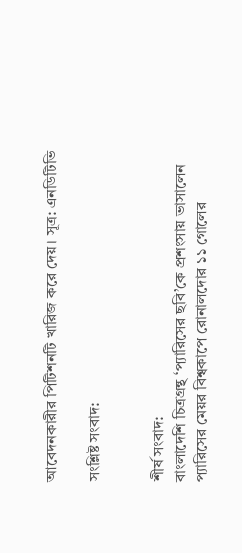আবেদনকারীর পিটিশনটি খারিজ করে দেয়। সূত্র: এনডিটিভি

সংশ্লিষ্ট সংবাদ:


শীর্ষ সংবাদ:
বাংলাদেশি চিত্রগ্রন্থ ‘প্যারিসের ছবি’কে প্রশংসায় ভাসালেন প্যারিসের মেয়র বিশ্বকাপে রোনালদোর ১১ গোলের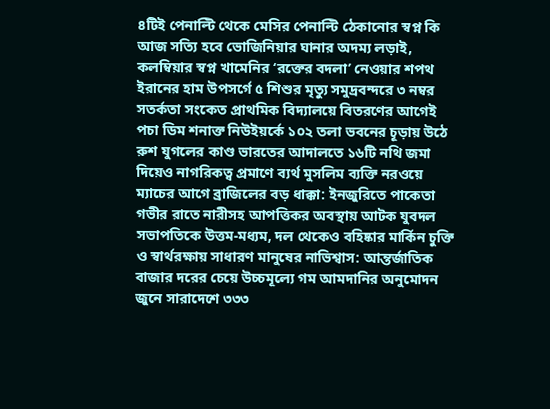৪টিই পেনাল্টি থেকে মেসির পেনাল্টি ঠেকানোর স্বপ্ন কি আজ সত্যি হবে ভোজিনিয়ার ঘানার অদম্য লড়াই, কলম্বিয়ার স্বপ্ন খামেনির ‘রক্তের বদলা’ নেওয়ার শপথ ইরানের হাম উপসর্গে ৫ শিশুর মৃত্যু সমুদ্রবন্দরে ৩ নম্বর সতর্কতা সংকেত প্রাথমিক বিদ্যালয়ে বিতরণের আগেই পচা ডিম শনাক্ত নিউইয়র্কে ১০২ তলা ভবনের চূড়ায় উঠে রুশ যুগলের কাণ্ড ভারতের আদালতে ১৬টি নথি জমা দিয়েও নাগরিকত্ব প্রমাণে ব্যর্থ মুসলিম ব্যক্তি নরওয়ে ম্যাচের আগে ব্রাজিলের বড় ধাক্কা: ইনজুরিতে পাকেতা গভীর রাতে নারীসহ আপত্তিকর অবস্থায় আটক যুবদল সভাপতিকে উত্তম-মধ্যম, দল থেকেও বহিষ্কার মার্কিন চুক্তি ও স্বার্থরক্ষায় সাধারণ মানুষের নাভিশ্বাস: আন্তর্জাতিক বাজার দরের চেয়ে উচ্চমূল্যে গম আমদানির অনুমোদন জুনে সারাদেশে ৩৩৩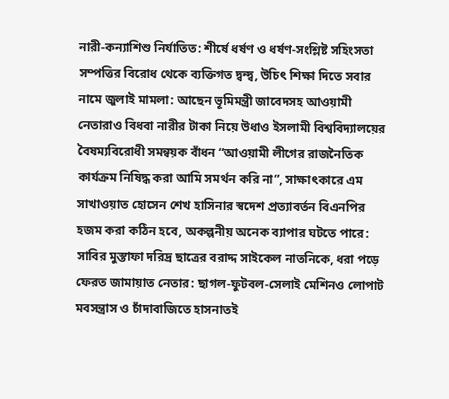নারী-কন্যাশিশু নির্যাতিত: শীর্ষে ধর্ষণ ও ধর্ষণ-সংশ্লিষ্ট সহিংসতা সম্পত্তির বিরোধ থেকে ব্যক্তিগত দ্বন্দ্ব, উচিৎ শিক্ষা দিতে সবার নামে জুলাই মামলা: আছেন ভূমিমন্ত্রী জাবেদসহ আওয়ামী নেতারাও বিধবা নারীর টাকা নিয়ে উধাও ইসলামী বিশ্ববিদ্যালয়ের বৈষম্যবিরোধী সমন্বয়ক বাঁধন “আওয়ামী লীগের রাজনৈতিক কার্যক্রম নিষিদ্ধ করা আমি সমর্থন করি না”, সাক্ষাৎকারে এম সাখাওয়াত হোসেন শেখ হাসিনার স্বদেশ প্রত্যাবর্তন বিএনপির হজম করা কঠিন হবে, অকল্পনীয় অনেক ব্যাপার ঘটতে পারে: সাবির মুস্তাফা দরিদ্র ছাত্রের বরাদ্দ সাইকেল নাতনিকে, ধরা পড়ে ফেরত জামায়াত নেতার: ছাগল-ফুটবল-সেলাই মেশিনও লোপাট মবসন্ত্রাস ও চাঁদাবাজিতে হাসনাতই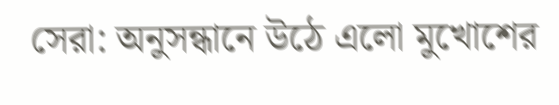সেরা: অনুসন্ধানে উঠে এলো মুখোশের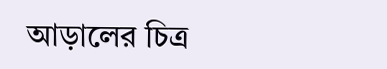আড়ালের চিত্র